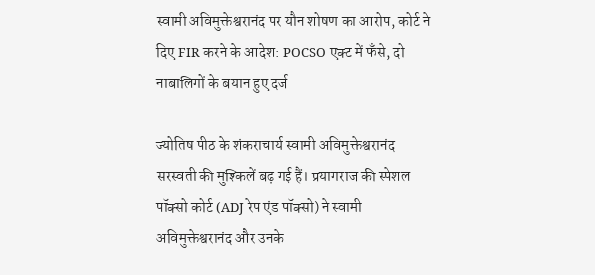स्वामी अविमुक्तेश्वरानंद पर यौन शोषण का आरोप, कोर्ट ने दिए FIR करने के आदेश: POCSO एक्ट में फँसे, दो नाबालिगों के बयान हुए दर्ज

ज्योतिष पीठ के शंकराचार्य स्वामी अविमुक्तेश्वरानंद सरस्वती की मुश्किलें बढ़ गई हैं। प्रयागराज की स्पेशल पॉक्सो कोर्ट (ADJ रेप एंड पॉक्सो) ने स्वामी अविमुक्तेश्वरानंद और उनके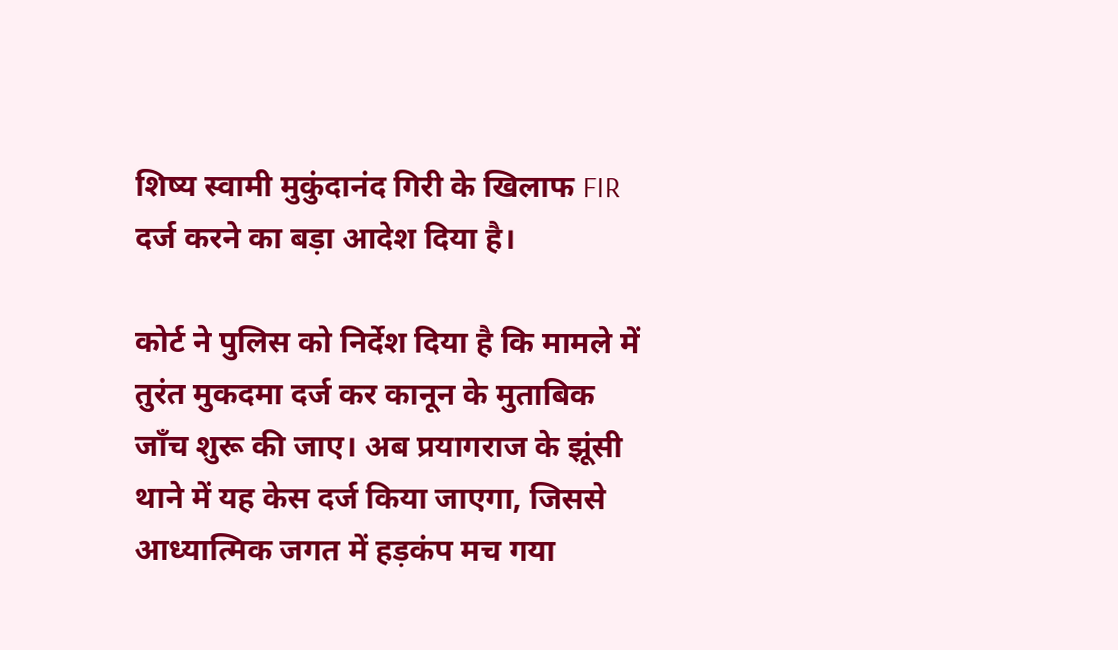शिष्य स्वामी मुकुंदानंद गिरी के खिलाफ FIR दर्ज करने का बड़ा आदेश दिया है।

कोर्ट ने पुलिस को निर्देश दिया है कि मामले में तुरंत मुकदमा दर्ज कर कानून के मुताबिक जाँच शुरू की जाए। अब प्रयागराज के झूंसी थाने में यह केस दर्ज किया जाएगा, जिससे आध्यात्मिक जगत में हड़कंप मच गया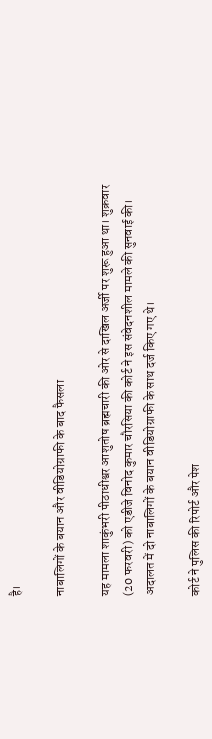है।

नाबालिगों के बयान और वीडियोग्राफी के बाद फैसला

यह मामला शाकुंभरी पीठाधीश्वर आशुतोष ब्रह्मचारी की ओर से दाखिल अर्जी पर शुरू हुआ था। शुक्रवार (20 फरवरी) को एडीजे विनोद कुमार चौरसिया की कोर्ट ने इस संवेदनशील मामले की सुनवाई की। अदालत में दो नाबालिगों के बयान वीडियोग्राफी के साथ दर्ज किए गए थे।

कोर्ट ने पुलिस की रिपोर्ट और पेश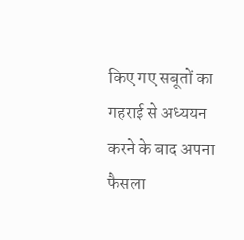किए गए सबूतों का गहराई से अध्ययन करने के बाद अपना फैसला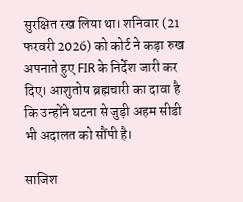सुरक्षित रख लिया था। शनिवार (21 फरवरी 2026) को कोर्ट ने कड़ा रुख अपनाते हुए FIR के निर्देश जारी कर दिए। आशुतोष ब्रह्मचारी का दावा है कि उन्होंने घटना से जुड़ी अहम सीडी भी अदालत को सौंपी है।

साजिश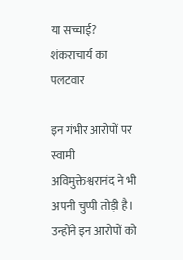या सच्चाई? शंकराचार्य का पलटवार

इन गंभीर आरोपों पर स्वामी अविमुक्तेश्वरानंद ने भी अपनी चुप्पी तोड़ी है। उन्होंने इन आरोपों को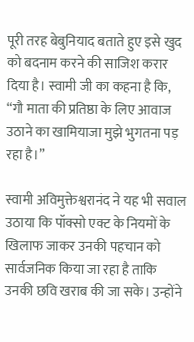पूरी तरह बेबुनियाद बताते हुए इसे खुद को बदनाम करने की साजिश करार दिया है। स्वामी जी का कहना है कि, “गौ माता की प्रतिष्ठा के लिए आवाज उठाने का खामियाजा मुझे भुगतना पड़ रहा है।”

स्वामी अविमुक्तेश्वरानंद ने यह भी सवाल उठाया कि पॉक्सो एक्ट के नियमों के खिलाफ जाकर उनकी पहचान को सार्वजनिक किया जा रहा है ताकि उनकी छवि खराब की जा सके। उन्होंने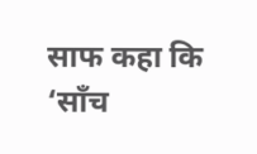साफ कहा कि ‘साँच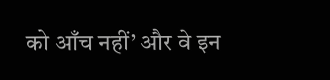को आँच नहीं’ और वे इन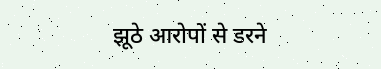झूठे आरोपों से डरने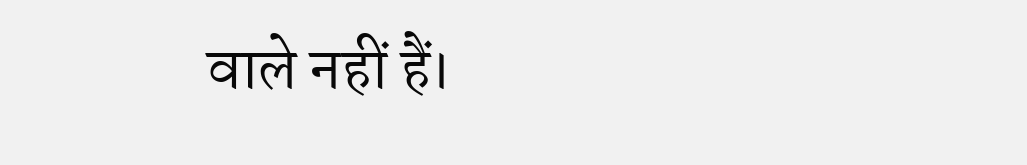वाले नहीं हैं।